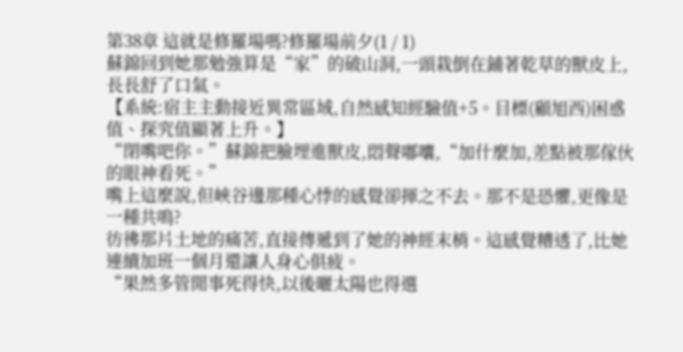第38章 這就是修羅場嗎?修羅場前夕(1 / 1)
蘇錦回到她那勉強算是“家”的破山洞,一頭栽倒在鋪著乾草的獸皮上,長長舒了口氣。
【系統:宿主主動接近異常區域,自然感知經驗值+5。目標(顧旭西)困惑值、探究值顯著上升。】
“閉嘴吧你。”蘇錦把臉埋進獸皮,悶聲嘟囔,“加什麼加,差點被那傢伙的眼神看死。”
嘴上這麼說,但峽谷邊那種心悸的感覺卻揮之不去。那不是恐懼,更像是一種共鳴?
彷彿那片土地的痛苦,直接傳遞到了她的神經末梢。這感覺糟透了,比她連續加班一個月還讓人身心俱疲。
“果然多管閒事死得快,以後曬太陽也得選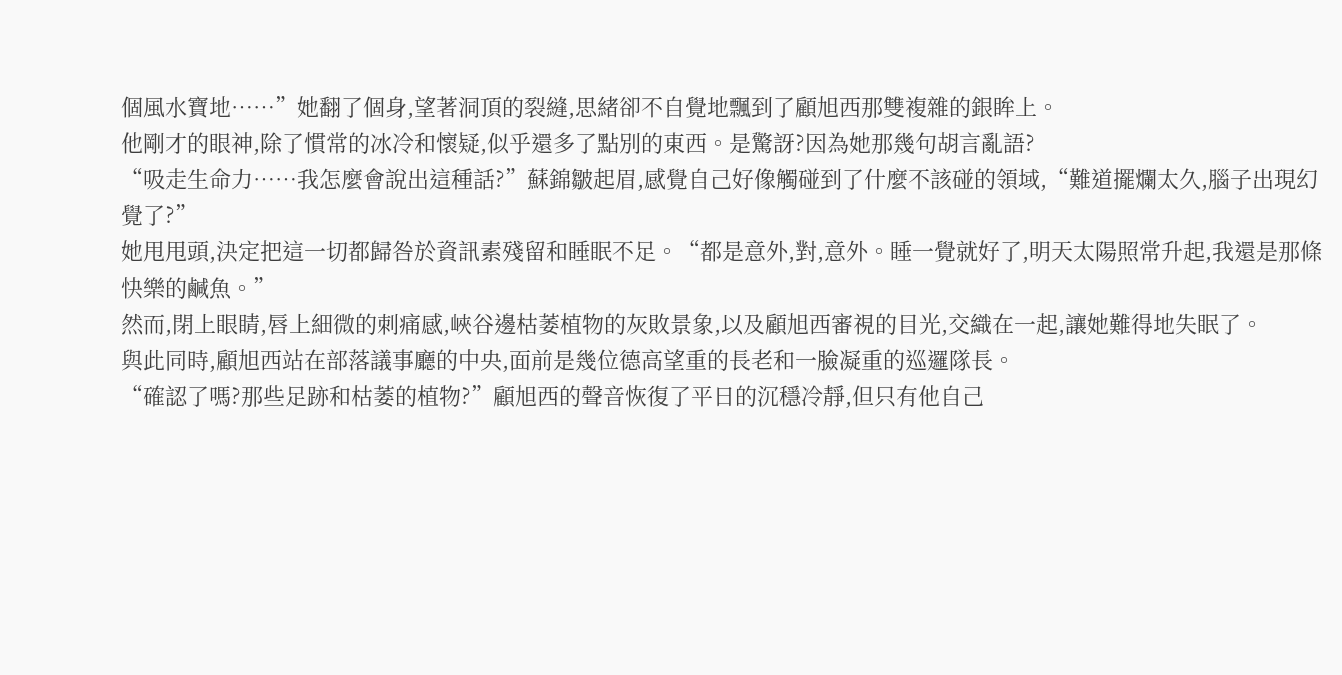個風水寶地……”她翻了個身,望著洞頂的裂縫,思緒卻不自覺地飄到了顧旭西那雙複雜的銀眸上。
他剛才的眼神,除了慣常的冰冷和懷疑,似乎還多了點別的東西。是驚訝?因為她那幾句胡言亂語?
“吸走生命力……我怎麼會說出這種話?”蘇錦皺起眉,感覺自己好像觸碰到了什麼不該碰的領域,“難道擺爛太久,腦子出現幻覺了?”
她甩甩頭,決定把這一切都歸咎於資訊素殘留和睡眠不足。“都是意外,對,意外。睡一覺就好了,明天太陽照常升起,我還是那條快樂的鹹魚。”
然而,閉上眼睛,唇上細微的刺痛感,峽谷邊枯萎植物的灰敗景象,以及顧旭西審視的目光,交織在一起,讓她難得地失眠了。
與此同時,顧旭西站在部落議事廳的中央,面前是幾位德高望重的長老和一臉凝重的巡邏隊長。
“確認了嗎?那些足跡和枯萎的植物?”顧旭西的聲音恢復了平日的沉穩冷靜,但只有他自己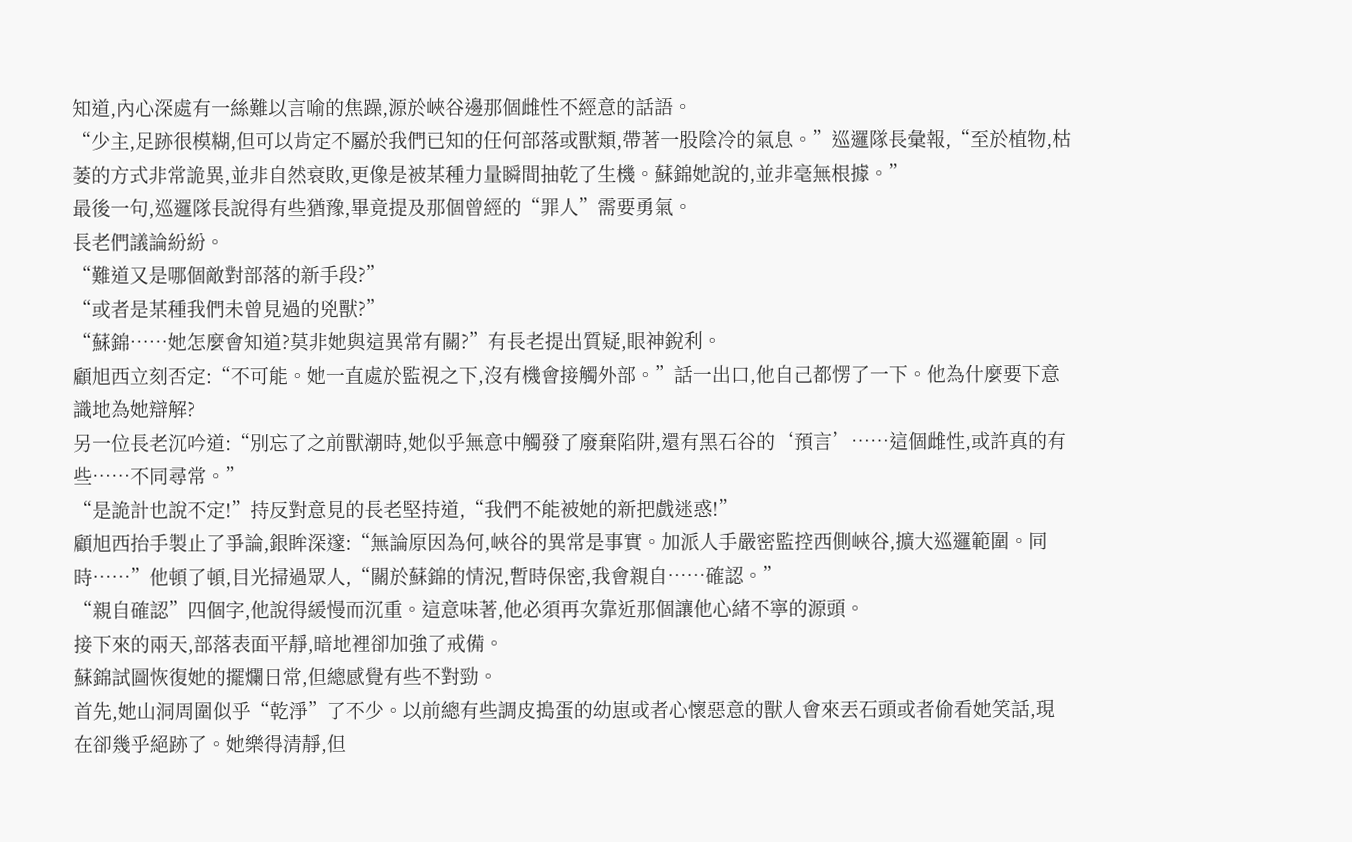知道,內心深處有一絲難以言喻的焦躁,源於峽谷邊那個雌性不經意的話語。
“少主,足跡很模糊,但可以肯定不屬於我們已知的任何部落或獸類,帶著一股陰冷的氣息。”巡邏隊長彙報,“至於植物,枯萎的方式非常詭異,並非自然衰敗,更像是被某種力量瞬間抽乾了生機。蘇錦她說的,並非毫無根據。”
最後一句,巡邏隊長說得有些猶豫,畢竟提及那個曾經的“罪人”需要勇氣。
長老們議論紛紛。
“難道又是哪個敵對部落的新手段?”
“或者是某種我們未曾見過的兇獸?”
“蘇錦……她怎麼會知道?莫非她與這異常有關?”有長老提出質疑,眼神銳利。
顧旭西立刻否定:“不可能。她一直處於監視之下,沒有機會接觸外部。”話一出口,他自己都愣了一下。他為什麼要下意識地為她辯解?
另一位長老沉吟道:“別忘了之前獸潮時,她似乎無意中觸發了廢棄陷阱,還有黑石谷的‘預言’……這個雌性,或許真的有些……不同尋常。”
“是詭計也說不定!”持反對意見的長老堅持道,“我們不能被她的新把戲迷惑!”
顧旭西抬手製止了爭論,銀眸深邃:“無論原因為何,峽谷的異常是事實。加派人手嚴密監控西側峽谷,擴大巡邏範圍。同時……”他頓了頓,目光掃過眾人,“關於蘇錦的情況,暫時保密,我會親自……確認。”
“親自確認”四個字,他說得緩慢而沉重。這意味著,他必須再次靠近那個讓他心緒不寧的源頭。
接下來的兩天,部落表面平靜,暗地裡卻加強了戒備。
蘇錦試圖恢復她的擺爛日常,但總感覺有些不對勁。
首先,她山洞周圍似乎“乾淨”了不少。以前總有些調皮搗蛋的幼崽或者心懷惡意的獸人會來丟石頭或者偷看她笑話,現在卻幾乎絕跡了。她樂得清靜,但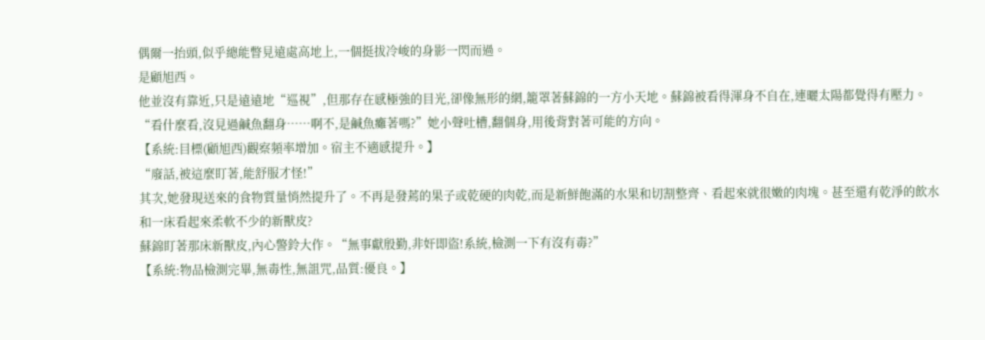偶爾一抬頭,似乎總能瞥見遠處高地上,一個挺拔冷峻的身影一閃而過。
是顧旭西。
他並沒有靠近,只是遠遠地“巡視”,但那存在感極強的目光,卻像無形的網,籠罩著蘇錦的一方小天地。蘇錦被看得渾身不自在,連曬太陽都覺得有壓力。
“看什麼看,沒見過鹹魚翻身……啊不,是鹹魚癱著嗎?”她小聲吐槽,翻個身,用後背對著可能的方向。
【系統:目標(顧旭西)觀察頻率增加。宿主不適感提升。】
“廢話,被這麼盯著,能舒服才怪!”
其次,她發現送來的食物質量悄然提升了。不再是發蔫的果子或乾硬的肉乾,而是新鮮飽滿的水果和切割整齊、看起來就很嫩的肉塊。甚至還有乾淨的飲水和一床看起來柔軟不少的新獸皮?
蘇錦盯著那床新獸皮,內心警鈴大作。“無事獻殷勤,非奸即盜!系統,檢測一下有沒有毒?”
【系統:物品檢測完畢,無毒性,無詛咒,品質:優良。】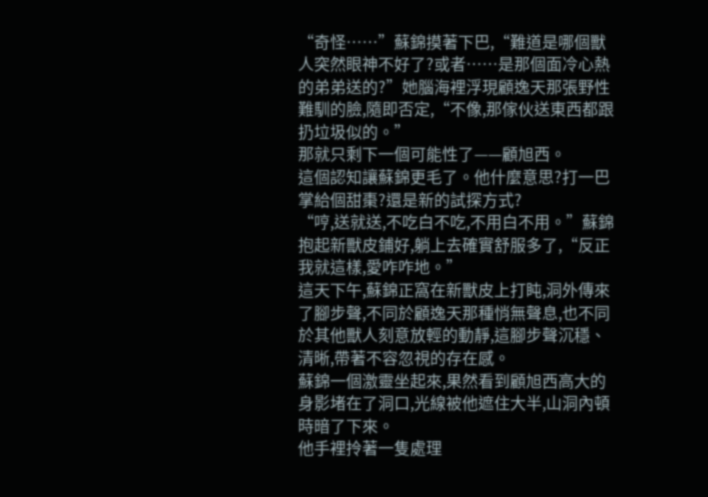“奇怪……”蘇錦摸著下巴,“難道是哪個獸人突然眼神不好了?或者……是那個面冷心熱的弟弟送的?”她腦海裡浮現顧逸天那張野性難馴的臉,隨即否定,“不像,那傢伙送東西都跟扔垃圾似的。”
那就只剩下一個可能性了——顧旭西。
這個認知讓蘇錦更毛了。他什麼意思?打一巴掌給個甜棗?還是新的試探方式?
“哼,送就送,不吃白不吃,不用白不用。”蘇錦抱起新獸皮鋪好,躺上去確實舒服多了,“反正我就這樣,愛咋咋地。”
這天下午,蘇錦正窩在新獸皮上打盹,洞外傳來了腳步聲,不同於顧逸天那種悄無聲息,也不同於其他獸人刻意放輕的動靜,這腳步聲沉穩、清晰,帶著不容忽視的存在感。
蘇錦一個激靈坐起來,果然看到顧旭西高大的身影堵在了洞口,光線被他遮住大半,山洞內頓時暗了下來。
他手裡拎著一隻處理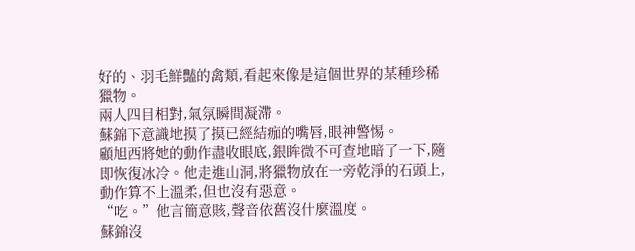好的、羽毛鮮豔的禽類,看起來像是這個世界的某種珍稀獵物。
兩人四目相對,氣氛瞬間凝滯。
蘇錦下意識地摸了摸已經結痂的嘴唇,眼神警惕。
顧旭西將她的動作盡收眼底,銀眸微不可查地暗了一下,隨即恢復冰冷。他走進山洞,將獵物放在一旁乾淨的石頭上,動作算不上溫柔,但也沒有惡意。
“吃。”他言簡意賅,聲音依舊沒什麼溫度。
蘇錦沒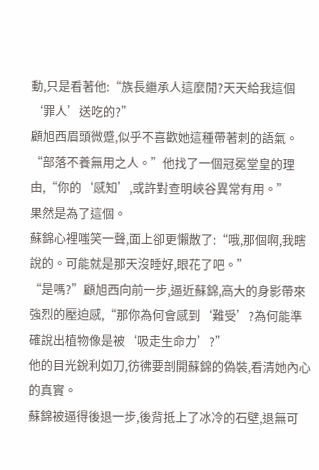動,只是看著他:“族長繼承人這麼閒?天天給我這個‘罪人’送吃的?”
顧旭西眉頭微蹙,似乎不喜歡她這種帶著刺的語氣。“部落不養無用之人。”他找了一個冠冕堂皇的理由,“你的‘感知’,或許對查明峽谷異常有用。”
果然是為了這個。
蘇錦心裡嗤笑一聲,面上卻更懶散了:“哦,那個啊,我瞎說的。可能就是那天沒睡好,眼花了吧。”
“是嗎?”顧旭西向前一步,逼近蘇錦,高大的身影帶來強烈的壓迫感,“那你為何會感到‘難受’?為何能準確說出植物像是被‘吸走生命力’?”
他的目光銳利如刀,彷彿要剖開蘇錦的偽裝,看清她內心的真實。
蘇錦被逼得後退一步,後背抵上了冰冷的石壁,退無可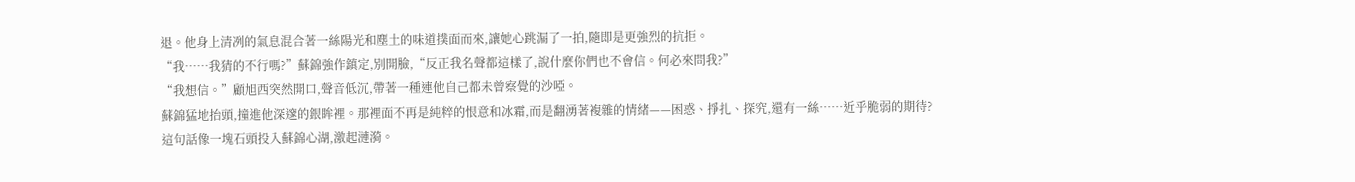退。他身上清冽的氣息混合著一絲陽光和塵土的味道撲面而來,讓她心跳漏了一拍,隨即是更強烈的抗拒。
“我……我猜的不行嗎?”蘇錦強作鎮定,別開臉,“反正我名聲都這樣了,說什麼你們也不會信。何必來問我?”
“我想信。”顧旭西突然開口,聲音低沉,帶著一種連他自己都未曾察覺的沙啞。
蘇錦猛地抬頭,撞進他深邃的銀眸裡。那裡面不再是純粹的恨意和冰霜,而是翻湧著複雜的情緒——困惑、掙扎、探究,還有一絲……近乎脆弱的期待?
這句話像一塊石頭投入蘇錦心湖,激起漣漪。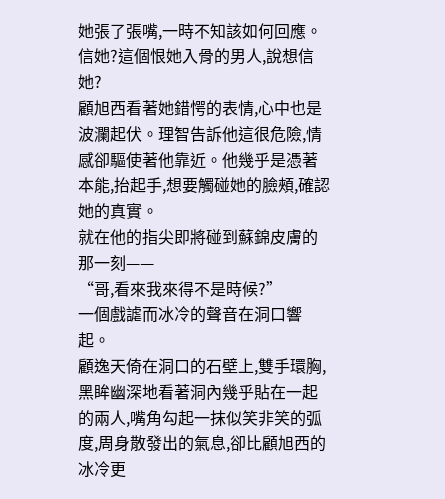她張了張嘴,一時不知該如何回應。
信她?這個恨她入骨的男人,說想信她?
顧旭西看著她錯愕的表情,心中也是波瀾起伏。理智告訴他這很危險,情感卻驅使著他靠近。他幾乎是憑著本能,抬起手,想要觸碰她的臉頰,確認她的真實。
就在他的指尖即將碰到蘇錦皮膚的那一刻——
“哥,看來我來得不是時候?”
一個戲謔而冰冷的聲音在洞口響起。
顧逸天倚在洞口的石壁上,雙手環胸,黑眸幽深地看著洞內幾乎貼在一起的兩人,嘴角勾起一抹似笑非笑的弧度,周身散發出的氣息,卻比顧旭西的冰冷更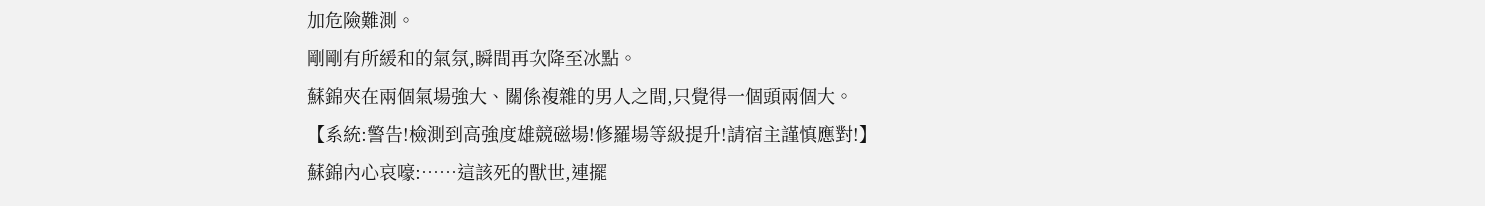加危險難測。
剛剛有所緩和的氣氛,瞬間再次降至冰點。
蘇錦夾在兩個氣場強大、關係複雜的男人之間,只覺得一個頭兩個大。
【系統:警告!檢測到高強度雄競磁場!修羅場等級提升!請宿主謹慎應對!】
蘇錦內心哀嚎:……這該死的獸世,連擺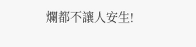爛都不讓人安生!